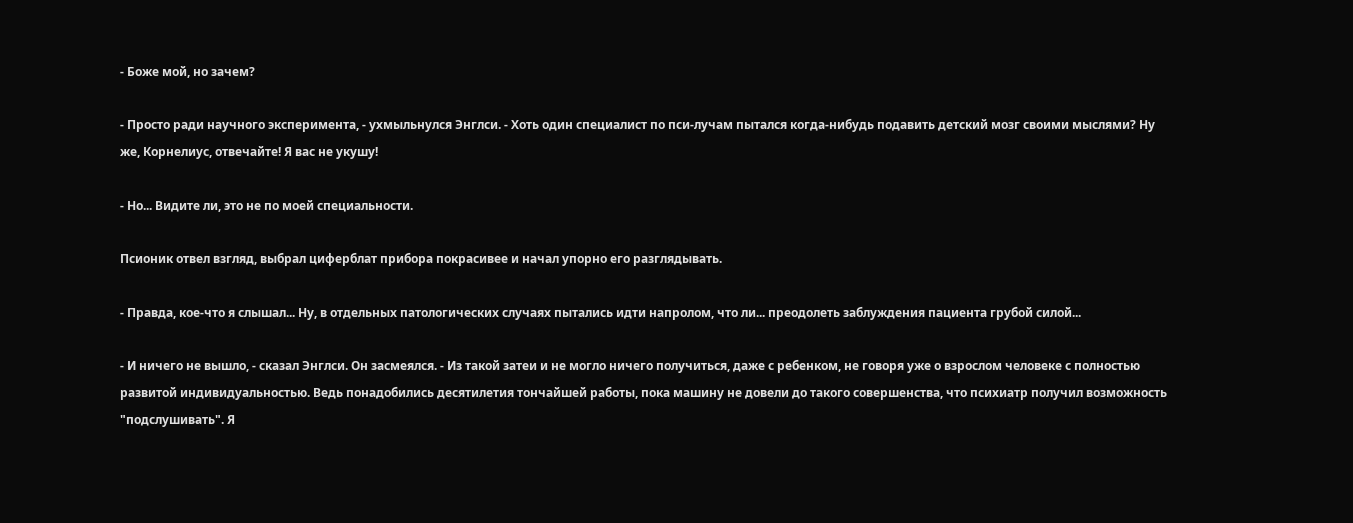- Боже мой, но зачем?

- Просто ради научного эксперимента, - ухмыльнулся Энглси. - Хоть один специалист по пси-лучам пытался когда-нибудь подавить детский мозг своими мыслями? Ну же, Корнелиус, отвечайте! Я вас не укушу!

- Но... Видите ли, это не по моей специальности.

Псионик отвел взгляд, выбрал циферблат прибора покрасивее и начал упорно его разглядывать.

- Правда, кое-что я слышал... Ну, в отдельных патологических случаях пытались идти напролом, что ли... преодолеть заблуждения пациента грубой силой...

- И ничего не вышло, - сказал Энглси. Он засмеялся. - Из такой затеи и не могло ничего получиться, даже с ребенком, не говоря уже о взрослом человеке с полностью развитой индивидуальностью. Ведь понадобились десятилетия тончайшей работы, пока машину не довели до такого совершенства, что психиатр получил возможность "подслушивать". Я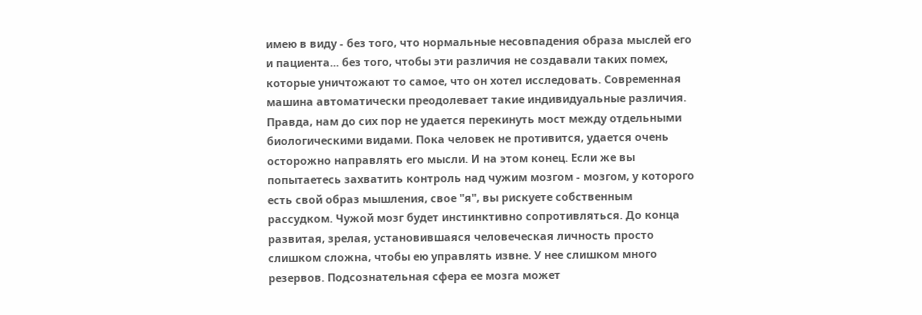имею в виду - без того, что нормальные несовпадения образа мыслей его и пациента... без того, чтобы эти различия не создавали таких помех, которые уничтожают то самое, что он хотел исследовать. Современная машина автоматически преодолевает такие индивидуальные различия. Правда, нам до сих пор не удается перекинуть мост между отдельными биологическими видами. Пока человек не противится, удается очень осторожно направлять его мысли. И на этом конец. Если же вы попытаетесь захватить контроль над чужим мозгом - мозгом, у которого есть свой образ мышления, свое "я", вы рискуете собственным рассудком. Чужой мозг будет инстинктивно сопротивляться. До конца развитая, зрелая, установившаяся человеческая личность просто слишком сложна, чтобы ею управлять извне. У нее слишком много резервов. Подсознательная сфера ее мозга может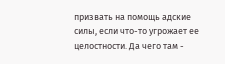призвать на помощь адские силы, если что-то угрожает ее целостности. Да чего там -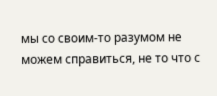мы со своим-то разумом не можем справиться, не то что с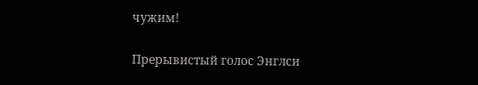чужим!

Прерывистый голос Энглси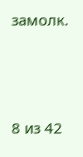замолк.



8 из 42